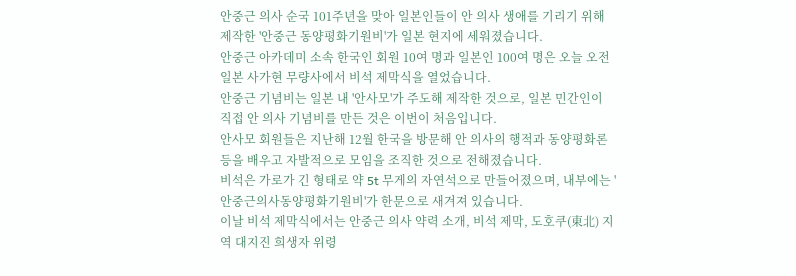안중근 의사 순국 101주년을 맞아 일본인들이 안 의사 생애를 기리기 위해 제작한 '안중근 동양평화기원비'가 일본 현지에 세워졌습니다.
안중근 아카데미 소속 한국인 회원 10여 명과 일본인 100여 명은 오늘 오전 일본 사가현 무량사에서 비석 제막식을 열었습니다.
안중근 기념비는 일본 내 '안사모'가 주도해 제작한 것으로, 일본 민간인이 직접 안 의사 기념비를 만든 것은 이번이 처음입니다.
안사모 회원들은 지난해 12월 한국을 방문해 안 의사의 행적과 동양평화론 등을 배우고 자발적으로 모임을 조직한 것으로 전해졌습니다.
비석은 가로가 긴 형태로 약 5t 무게의 자연석으로 만들어졌으며, 내부에는 '안중근의사동양평화기원비'가 한문으로 새겨져 있습니다.
이날 비석 제막식에서는 안중근 의사 약력 소개, 비석 제막, 도호쿠(東北) 지역 대지진 희생자 위령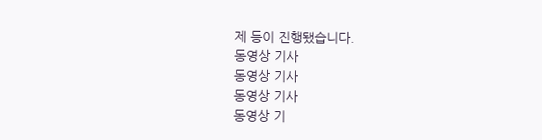제 등이 진행됐습니다.
동영상 기사
동영상 기사
동영상 기사
동영상 기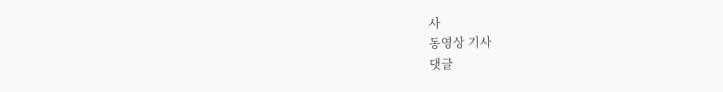사
동영상 기사
댓글